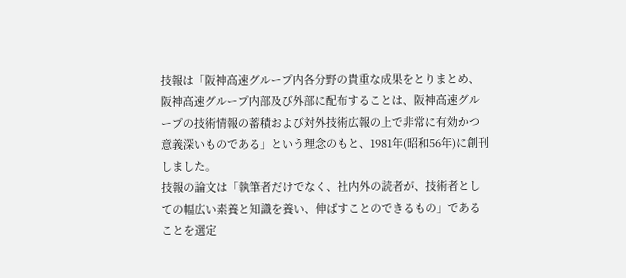技報は「阪神高速グループ内各分野の貴重な成果をとりまとめ、阪神高速グループ内部及び外部に配布することは、阪神高速グループの技術情報の蓄積および対外技術広報の上で非常に有効かつ意義深いものである」という理念のもと、1981年(昭和56年)に創刊しました。
技報の論文は「執筆者だけでなく、社内外の読者が、技術者としての幅広い素養と知識を養い、伸ばすことのできるもの」であることを選定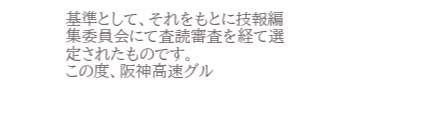基準として、それをもとに技報編集委員会にて査読審査を経て選定されたものです。
この度、阪神高速グル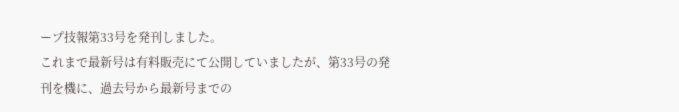ープ技報第33号を発刊しました。
これまで最新号は有料販売にて公開していましたが、第33号の発刊を機に、過去号から最新号までの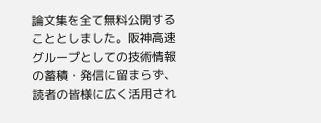論文集を全て無料公開することとしました。阪神高速グループとしての技術情報の蓄積・発信に留まらず、読者の皆様に広く活用され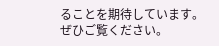ることを期待しています。ぜひご覧ください。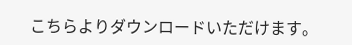こちらよりダウンロードいただけます。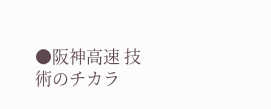●阪神高速 技術のチカラ